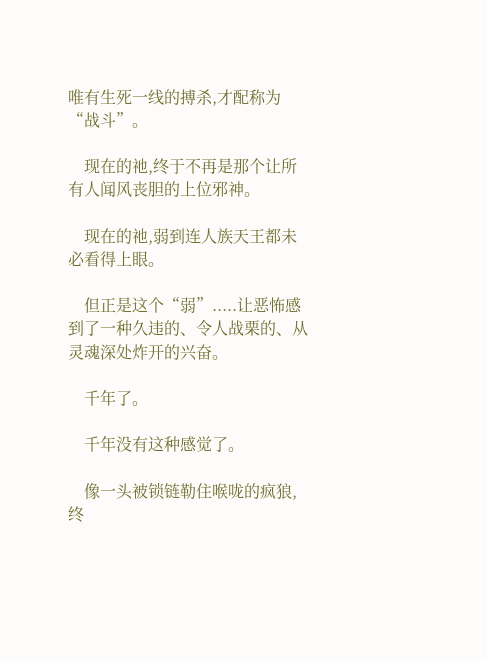唯有生死一线的搏杀,才配称为“战斗”。

    现在的祂,终于不再是那个让所有人闻风丧胆的上位邪神。

    现在的祂,弱到连人族天王都未必看得上眼。

    但正是这个“弱”.....让恶怖感到了一种久违的、令人战栗的、从灵魂深处炸开的兴奋。

    千年了。

    千年没有这种感觉了。

    像一头被锁链勒住喉咙的疯狼,终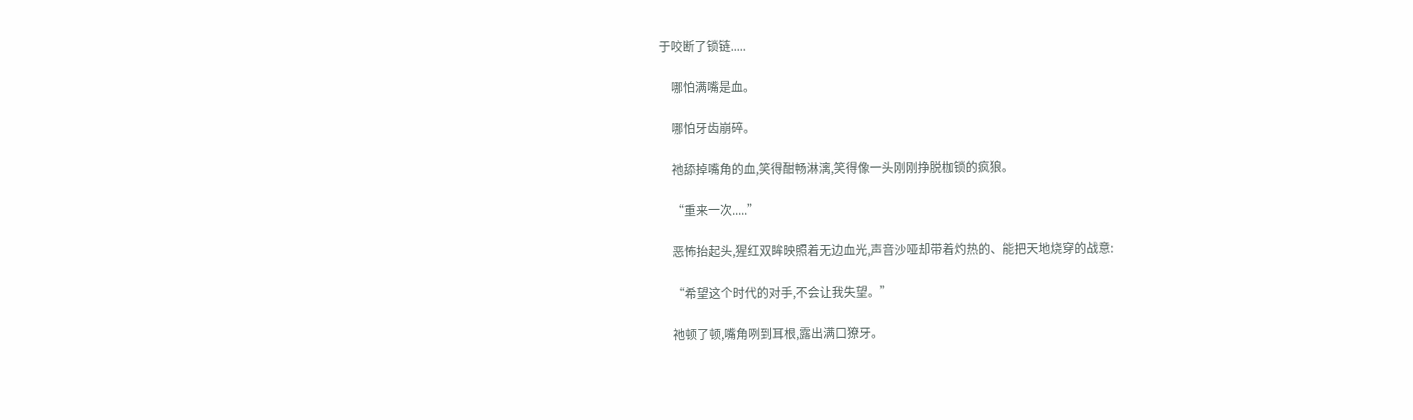于咬断了锁链.....

    哪怕满嘴是血。

    哪怕牙齿崩碎。

    祂舔掉嘴角的血,笑得酣畅淋漓,笑得像一头刚刚挣脱枷锁的疯狼。

    “重来一次.....”

    恶怖抬起头,猩红双眸映照着无边血光,声音沙哑却带着灼热的、能把天地烧穿的战意:

    “希望这个时代的对手,不会让我失望。”

    祂顿了顿,嘴角咧到耳根,露出满口獠牙。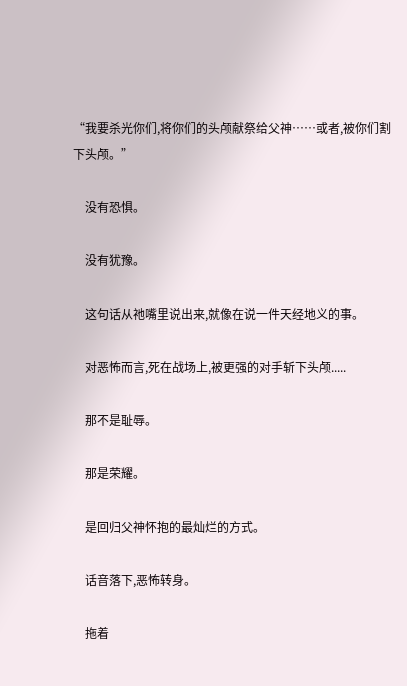“我要杀光你们,将你们的头颅献祭给父神……或者,被你们割下头颅。”

    没有恐惧。

    没有犹豫。

    这句话从祂嘴里说出来,就像在说一件天经地义的事。

    对恶怖而言,死在战场上,被更强的对手斩下头颅.....

    那不是耻辱。

    那是荣耀。

    是回归父神怀抱的最灿烂的方式。

    话音落下,恶怖转身。

    拖着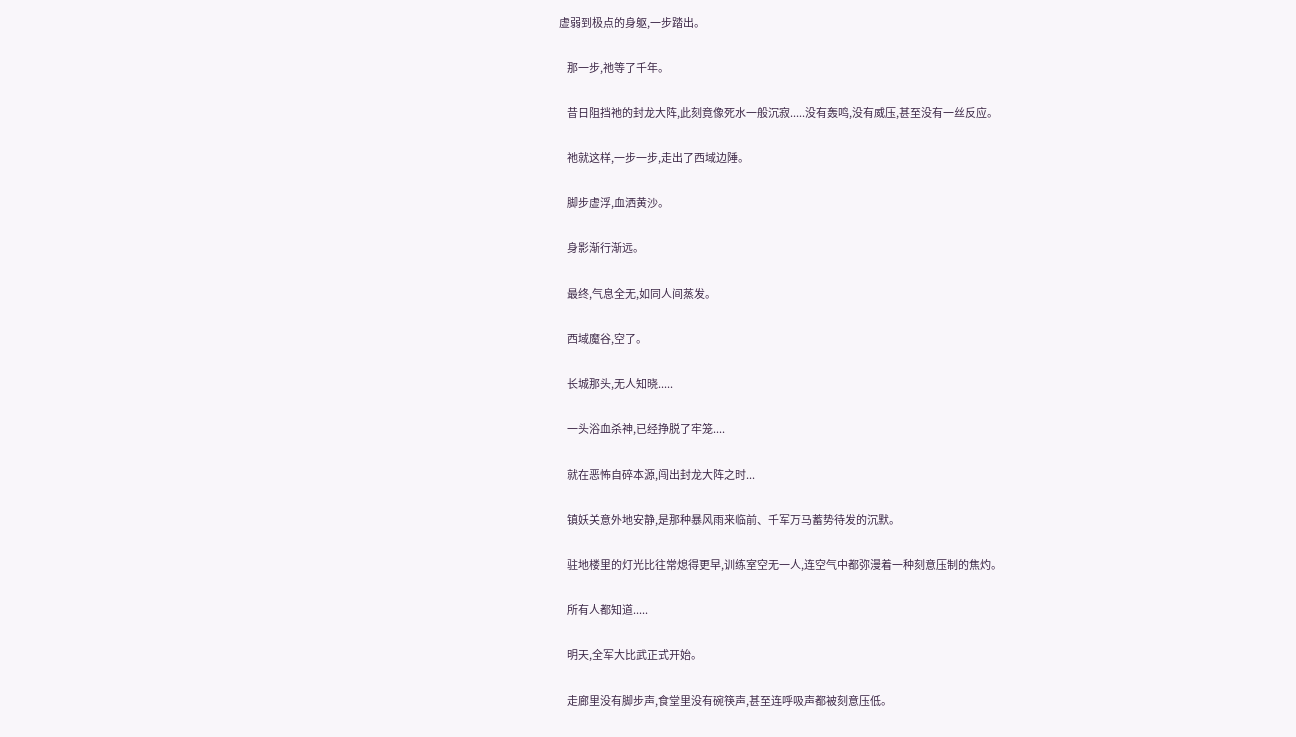虚弱到极点的身躯,一步踏出。

    那一步,祂等了千年。

    昔日阻挡祂的封龙大阵,此刻竟像死水一般沉寂.....没有轰鸣,没有威压,甚至没有一丝反应。

    祂就这样,一步一步,走出了西域边陲。

    脚步虚浮,血洒黄沙。

    身影渐行渐远。

    最终,气息全无,如同人间蒸发。

    西域魔谷,空了。

    长城那头,无人知晓.....

    一头浴血杀神,已经挣脱了牢笼....

    就在恶怖自碎本源,闯出封龙大阵之时...

    镇妖关意外地安静,是那种暴风雨来临前、千军万马蓄势待发的沉默。

    驻地楼里的灯光比往常熄得更早,训练室空无一人,连空气中都弥漫着一种刻意压制的焦灼。

    所有人都知道.....

    明天,全军大比武正式开始。

    走廊里没有脚步声,食堂里没有碗筷声,甚至连呼吸声都被刻意压低。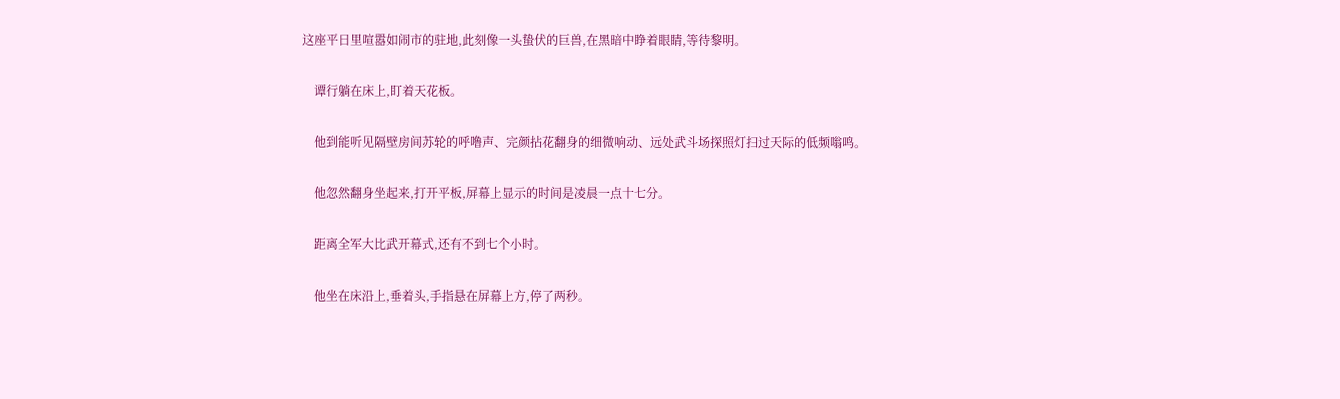这座平日里喧嚣如闹市的驻地,此刻像一头蛰伏的巨兽,在黑暗中睁着眼睛,等待黎明。

    谭行躺在床上,盯着天花板。

    他到能听见隔壁房间苏轮的呼噜声、完颜拈花翻身的细微响动、远处武斗场探照灯扫过天际的低频嗡鸣。

    他忽然翻身坐起来,打开平板,屏幕上显示的时间是凌晨一点十七分。

    距离全军大比武开幕式,还有不到七个小时。

    他坐在床沿上,垂着头,手指悬在屏幕上方,停了两秒。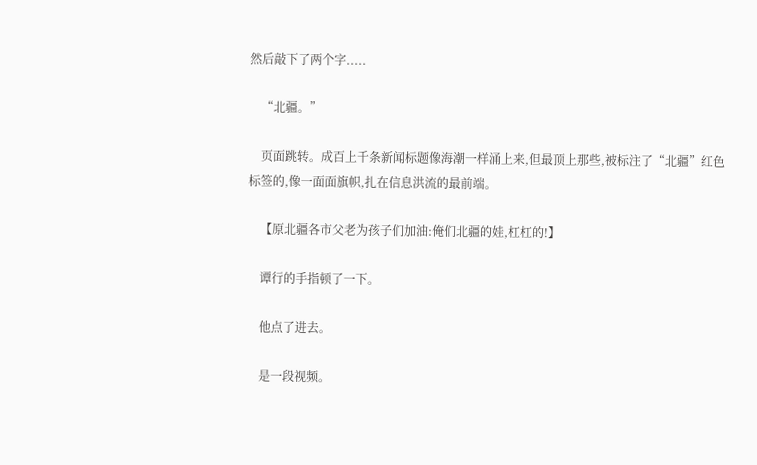然后敲下了两个字.....

    “北疆。”

    页面跳转。成百上千条新闻标题像海潮一样涌上来,但最顶上那些,被标注了“北疆”红色标签的,像一面面旗帜,扎在信息洪流的最前端。

    【原北疆各市父老为孩子们加油:俺们北疆的娃,杠杠的!】

    谭行的手指顿了一下。

    他点了进去。

    是一段视频。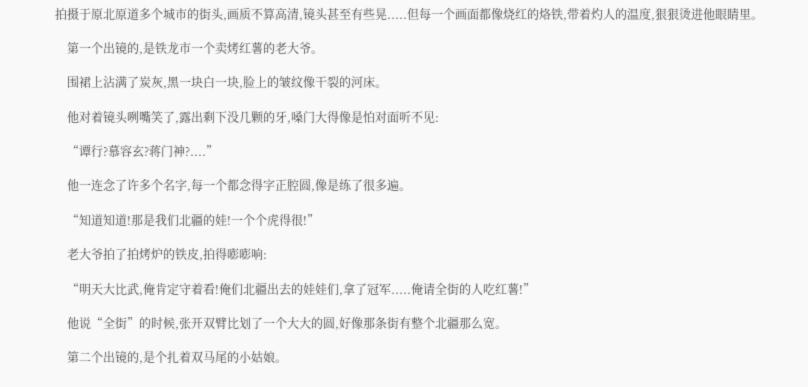拍摄于原北原道多个城市的街头,画质不算高清,镜头甚至有些晃.....但每一个画面都像烧红的烙铁,带着灼人的温度,狠狠烫进他眼睛里。

    第一个出镜的,是铁龙市一个卖烤红薯的老大爷。

    围裙上沾满了炭灰,黑一块白一块,脸上的皱纹像干裂的河床。

    他对着镜头咧嘴笑了,露出剩下没几颗的牙,嗓门大得像是怕对面听不见:

    “谭行?慕容玄?蒋门神?....”

    他一连念了许多个名字,每一个都念得字正腔圆,像是练了很多遍。

    “知道知道!那是我们北疆的娃!一个个虎得很!”

    老大爷拍了拍烤炉的铁皮,拍得嘭嘭响:

    “明天大比武,俺肯定守着看!俺们北疆出去的娃娃们,拿了冠军.....俺请全街的人吃红薯!”

    他说“全街”的时候,张开双臂比划了一个大大的圆,好像那条街有整个北疆那么宽。

    第二个出镜的,是个扎着双马尾的小姑娘。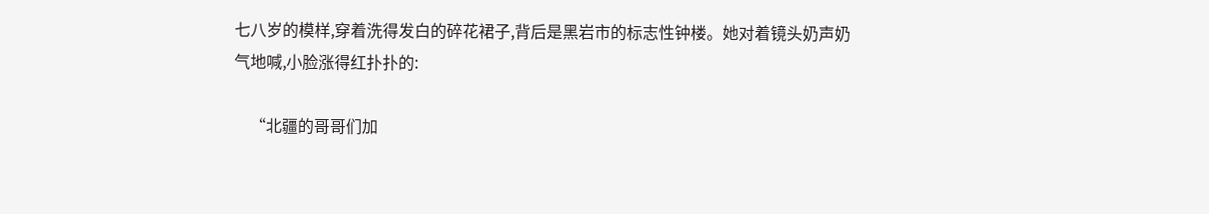七八岁的模样,穿着洗得发白的碎花裙子,背后是黑岩市的标志性钟楼。她对着镜头奶声奶气地喊,小脸涨得红扑扑的:

    “北疆的哥哥们加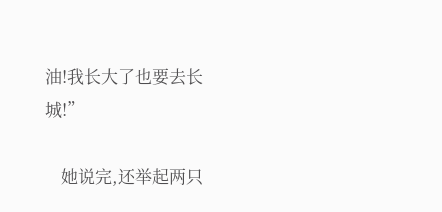油!我长大了也要去长城!”

    她说完,还举起两只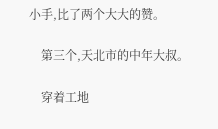小手,比了两个大大的赞。

    第三个,天北市的中年大叔。

    穿着工地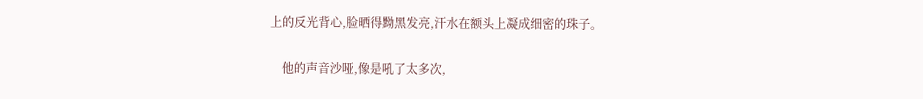上的反光背心,脸晒得黝黑发亮,汗水在额头上凝成细密的珠子。

    他的声音沙哑,像是吼了太多次,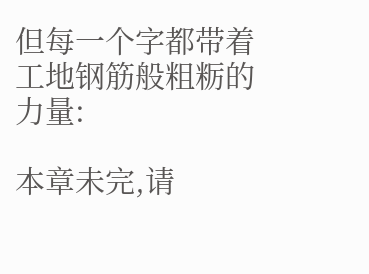但每一个字都带着工地钢筋般粗粝的力量:

本章未完,请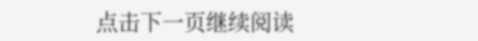点击下一页继续阅读